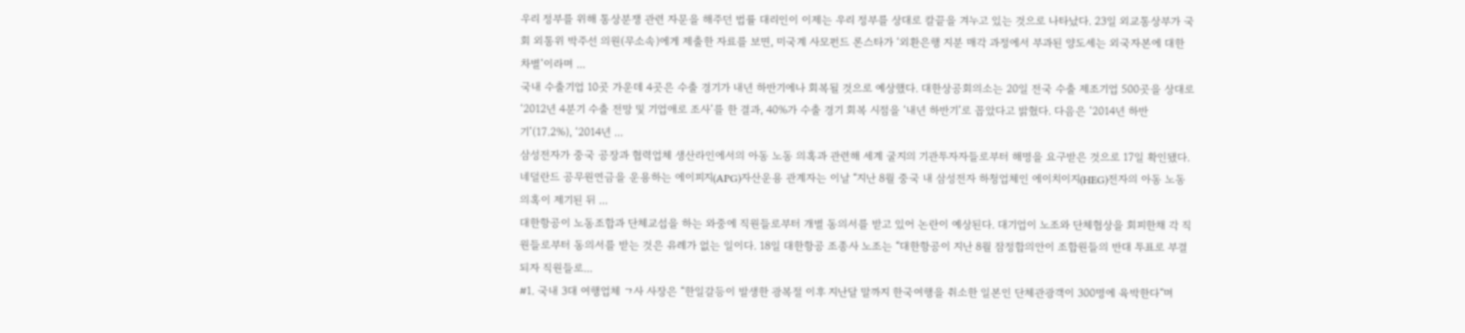우리 정부를 위해 통상분쟁 관련 자문을 해주던 법률 대리인이 이제는 우리 정부를 상대로 칼끝을 겨누고 있는 것으로 나타났다. 23일 외교통상부가 국회 외통위 박주선 의원(무소속)에게 제출한 자료를 보면, 미국계 사모펀드 론스타가 ‘외환은행 지분 매각 과정에서 부과된 양도세는 외국자본에 대한 차별’이라며 ...
국내 수출기업 10곳 가운데 4곳은 수출 경기가 내년 하반기에나 회복될 것으로 예상했다. 대한상공회의소는 20일 전국 수출 제조기업 500곳을 상대로 ‘2012년 4분기 수출 전망 및 기업애로 조사’를 한 결과, 40%가 수출 경기 회복 시점을 ‘내년 하반기’로 꼽았다고 밝혔다. 다음은 ‘2014년 하반기’(17.2%), ‘2014년 ...
삼성전자가 중국 공장과 협력업체 생산라인에서의 아동 노동 의혹과 관련해 세계 굴지의 기관투자자들로부터 해명을 요구받은 것으로 17일 확인됐다. 네덜란드 공무원연금을 운용하는 에이피지(APG)자산운용 관계자는 이날 “지난 8월 중국 내 삼성전자 하청업체인 에이치이지(HEG)전자의 아동 노동 의혹이 제기된 뒤 ...
대한항공이 노동조합과 단체교섭을 하는 와중에 직원들로부터 개별 동의서를 받고 있어 논란이 예상된다. 대기업이 노조와 단체협상을 회피한채 각 직원들로부터 동의서를 받는 것은 유례가 없는 일이다. 18일 대한항공 조종사 노조는 “대한항공이 지난 8월 잠정합의안이 조합원들의 반대 투표로 부결되자 직원들로...
#1. 국내 3대 여행업체 ㄱ사 사장은 “한일갈등이 발생한 광복절 이후 지난달 말까지 한국여행을 취소한 일본인 단체관광객이 300명에 육박한다”며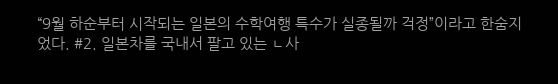“9월 하순부터 시작되는 일본의 수학여행 특수가 실종될까 걱정”이라고 한숨지었다. #2. 일본차를 국내서 팔고 있는 ㄴ사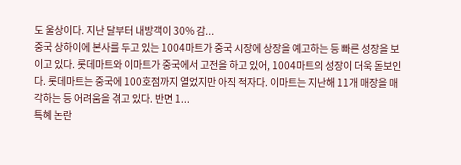도 울상이다. 지난 달부터 내방객이 30% 감...
중국 상하이에 본사를 두고 있는 1004마트가 중국 시장에 상장을 예고하는 등 빠른 성장을 보이고 있다. 롯데마트와 이마트가 중국에서 고전을 하고 있어, 1004마트의 성장이 더욱 돋보인다. 롯데마트는 중국에 100호점까지 열었지만 아직 적자다. 이마트는 지난해 11개 매장을 매각하는 등 어려움을 겪고 있다. 반면 1...
특혜 논란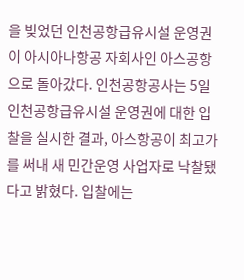을 빚었던 인천공항급유시설 운영권이 아시아나항공 자회사인 아스공항으로 돌아갔다. 인천공항공사는 5일 인천공항급유시설 운영권에 대한 입찰을 실시한 결과, 아스항공이 최고가를 써내 새 민간운영 사업자로 낙찰됐다고 밝혔다. 입찰에는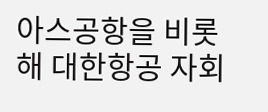아스공항을 비롯해 대한항공 자회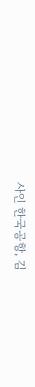사인 한국공항, 김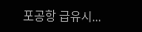포공항 급유시...